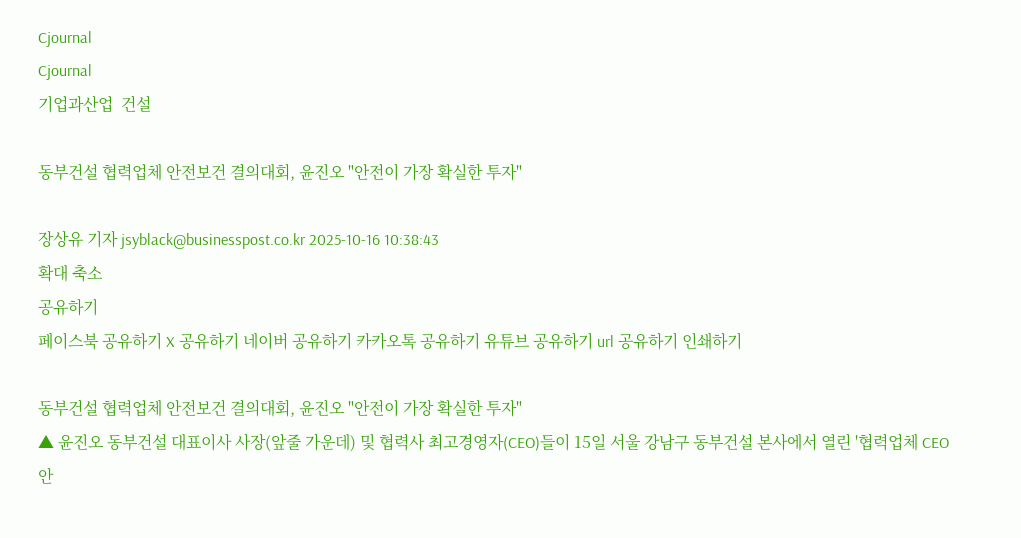Cjournal
Cjournal
기업과산업  건설

동부건설 협력업체 안전보건 결의대회, 윤진오 "안전이 가장 확실한 투자"

장상유 기자 jsyblack@businesspost.co.kr 2025-10-16 10:38:43
확대 축소
공유하기
페이스북 공유하기 X 공유하기 네이버 공유하기 카카오톡 공유하기 유튜브 공유하기 url 공유하기 인쇄하기

동부건설 협력업체 안전보건 결의대회, 윤진오 "안전이 가장 확실한 투자"
▲ 윤진오 동부건설 대표이사 사장(앞줄 가운데) 및 협력사 최고경영자(CEO)들이 15일 서울 강남구 동부건설 본사에서 열린 '협력업체 CEO 안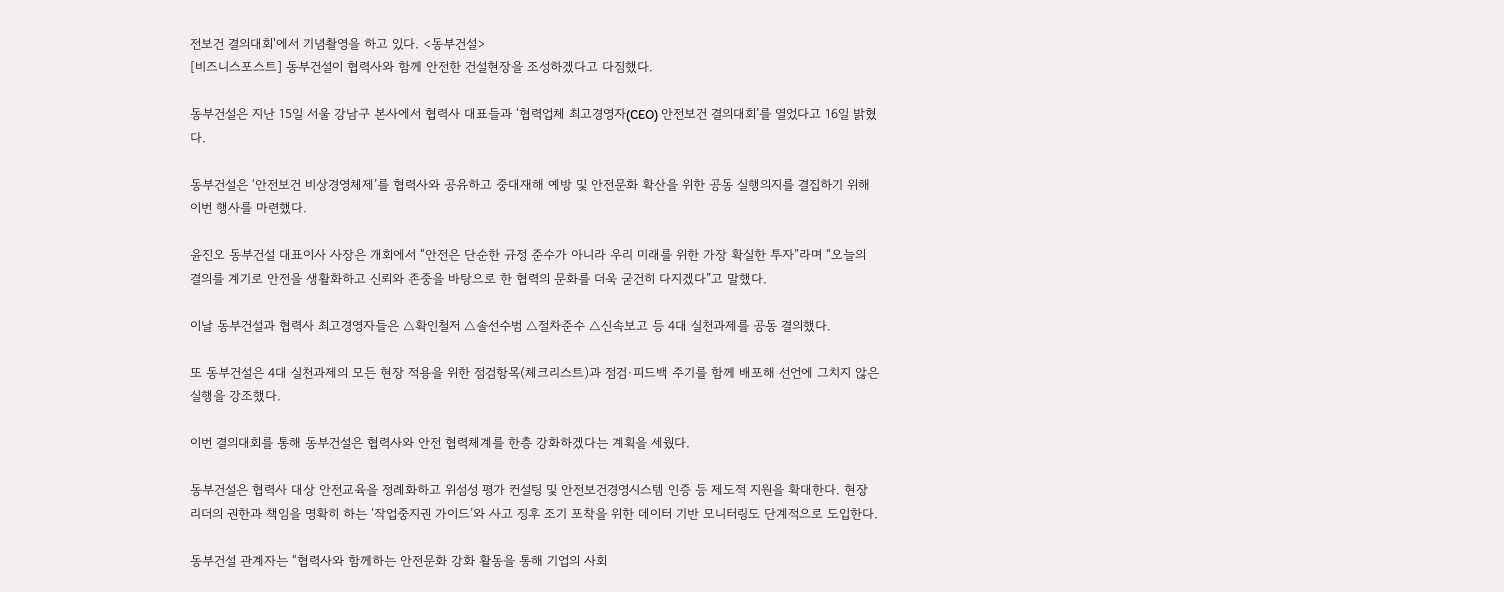전보건 결의대회'에서 기념촬영을 하고 있다. <동부건설>
[비즈니스포스트] 동부건설이 협력사와 함께 안전한 건설현장을 조성하겠다고 다짐했다.

동부건설은 지난 15일 서울 강남구 본사에서 협력사 대표들과 ‘협력업체 최고경영자(CEO) 안전보건 결의대회’를 열었다고 16일 밝혔다.

동부건설은 ‘안전보건 비상경영체제’를 협력사와 공유하고 중대재해 예방 및 안전문화 확산을 위한 공동 실행의지를 결집하기 위해 이번 행사를 마련했다.

윤진오 동부건설 대표이사 사장은 개회에서 “안전은 단순한 규정 준수가 아니라 우리 미래를 위한 가장 확실한 투자”라며 “오늘의 결의를 계기로 안전을 생활화하고 신뢰와 존중을 바탕으로 한 협력의 문화를 더욱 굳건히 다지겠다”고 말했다.

이날 동부건설과 협력사 최고경영자들은 △확인철저 △솔선수범 △절차준수 △신속보고 등 4대 실천과제를 공동 결의했다.

또 동부건설은 4대 실천과제의 모든 현장 적용을 위한 점검항목(체크리스트)과 점검·피드백 주기를 함께 배포해 선언에 그치지 않은 실행을 강조했다.

이번 결의대회를 통해 동부건설은 협력사와 안전 협력체계를 한층 강화하겠다는 계획을 세웠다.

동부건설은 협력사 대상 안전교육을 정례화하고 위섬성 평가 컨설팅 및 안전보건경영시스템 인증 등 제도적 지원을 확대한다. 현장 리더의 권한과 책임을 명확히 하는 ‘작업중지권 가이드’와 사고 징후 조기 포착을 위한 데이터 기반 모니터링도 단계적으로 도입한다.

동부건설 관계자는 “협력사와 함께하는 안전문화 강화 활동을 통해 기업의 사회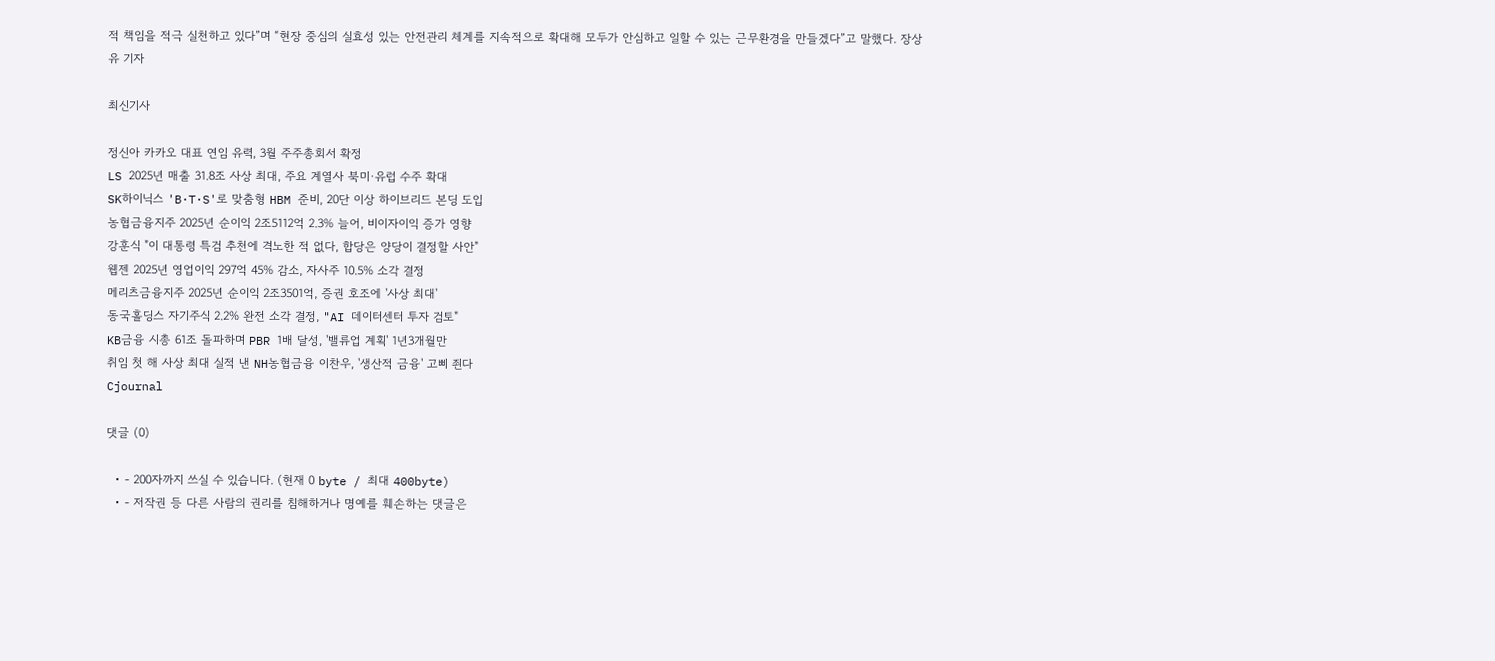적 책임을 적극 실천하고 있다”며 “현장 중심의 실효성 있는 안전관리 체계를 지속적으로 확대해 모두가 안심하고 일할 수 있는 근무환경을 만들겠다”고 말했다. 장상유 기자

최신기사

정신아 카카오 대표 연임 유력, 3월 주주총회서 확정
LS 2025년 매출 31.8조 사상 최대, 주요 계열사 북미·유럽 수주 확대
SK하이닉스 'B·T·S'로 맞춤형 HBM 준비, 20단 이상 하이브리드 본딩 도입
농협금융지주 2025년 순이익 2조5112억 2.3% 늘어, 비이자이익 증가 영향
강훈식 "이 대통령 특검 추천에 격노한 적 없다, 합당은 양당이 결정할 사안"
웹젠 2025년 영업이익 297억 45% 감소, 자사주 10.5% 소각 결정
메리츠금융지주 2025년 순이익 2조3501억, 증권 호조에 '사상 최대'
동국홀딩스 자기주식 2.2% 완전 소각 결정, "AI 데이터센터 투자 검토"
KB금융 시총 61조 돌파하며 PBR 1배 달성, '밸류업 계획' 1년3개월만
취임 첫 해 사상 최대 실적 낸 NH농협금융 이찬우, '생산적 금융' 고삐 죈다
Cjournal

댓글 (0)

  • - 200자까지 쓰실 수 있습니다. (현재 0 byte / 최대 400byte)
  • - 저작권 등 다른 사람의 권리를 침해하거나 명예를 훼손하는 댓글은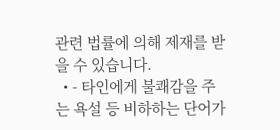관련 법률에 의해 제재를 받을 수 있습니다.
  • - 타인에게 불쾌감을 주는 욕설 등 비하하는 단어가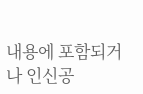내용에 포함되거나 인신공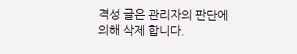격성 글은 관리자의 판단에 의해 삭제 합니다.